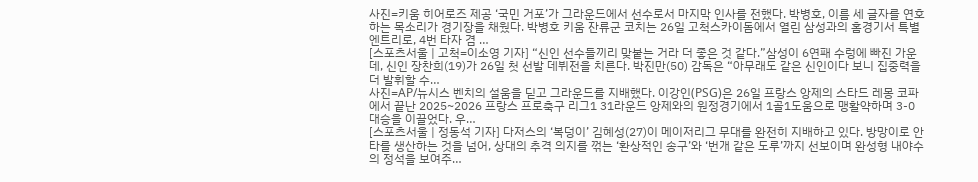사진=키움 히어로즈 제공 ‘국민 거포’가 그라운드에서 선수로서 마지막 인사를 전했다. 박병호, 이름 세 글자를 연호하는 목소리가 경기장을 채웠다. 박병호 키움 잔류군 코치는 26일 고척스카이돔에서 열린 삼성과의 홈경기서 특별 엔트리로, 4번 타자 겸 …
[스포츠서울 | 고척=이소영 기자] “신인 선수들끼리 맞붙는 거라 더 좋은 것 같다.”삼성이 6연패 수렁에 빠진 가운데, 신인 장찬희(19)가 26일 첫 선발 데뷔전을 치른다. 박진만(50) 감독은 “아무래도 같은 신인이다 보니 집중력을 더 발휘할 수…
사진=AP/뉴시스 벤치의 설움을 딛고 그라운드를 지배했다. 이강인(PSG)은 26일 프랑스 앙제의 스타드 레몽 코파에서 끝난 2025~2026 프랑스 프로축구 리그1 31라운드 앙제와의 원정경기에서 1골1도움으로 맹활약하며 3-0 대승을 이끌었다. 우…
[스포츠서울 | 정동석 기자] 다저스의 ‘복덩이’ 김혜성(27)이 메이저리그 무대를 완전히 지배하고 있다. 방망이로 안타를 생산하는 것을 넘어, 상대의 추격 의지를 꺾는 ‘환상적인 송구’와 ‘번개 같은 도루’까지 선보이며 완성형 내야수의 정석을 보여주…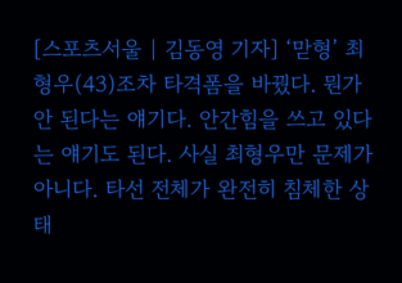[스포츠서울 | 김동영 기자] ‘맏형’ 최형우(43)조차 타격폼을 바꿨다. 뭔가 안 된다는 얘기다. 안간힘을 쓰고 있다는 얘기도 된다. 사실 최형우만 문제가 아니다. 타선 전체가 완전히 침체한 상태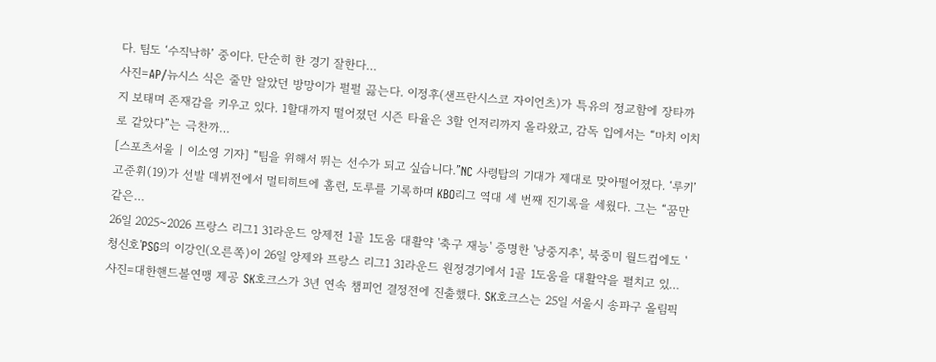다. 팀도 ‘수직낙하’ 중이다. 단순히 한 경기 잘한다…
사진=AP/뉴시스 식은 줄만 알았던 방망이가 펄펄 끓는다. 이정후(샌프란시스코 자이언츠)가 특유의 정교함에 장타까지 보태며 존재감을 키우고 있다. 1할대까지 떨어졌던 시즌 타율은 3할 언저리까지 올라왔고, 감독 입에서는 “마치 이치로 같았다”는 극찬까…
[스포츠서울 | 이소영 기자] “팀을 위해서 뛰는 선수가 되고 싶습니다.”NC 사령탑의 기대가 제대로 맞아떨어졌다. ‘루키’ 고준휘(19)가 선발 데뷔전에서 멀티히트에 홈런, 도루를 기록하며 KBO리그 역대 세 번째 진기록을 세웠다. 그는 “꿈만 같은…
26일 2025~2026 프랑스 리그1 31라운드 앙제전 1골 1도움 대활약 '축구 재능' 증명한 '낭중지추', 북중미 월드컵에도 '청신호'PSG의 이강인(오른쪽)이 26일 앙제와 프랑스 리그1 31라운드 원정경기에서 1골 1도움을 대활약을 펼치고 있…
사진=대한핸드볼연맹 제공 SK호크스가 3년 연속 챔피언 결정전에 진출했다. SK호크스는 25일 서울시 송파구 올림픽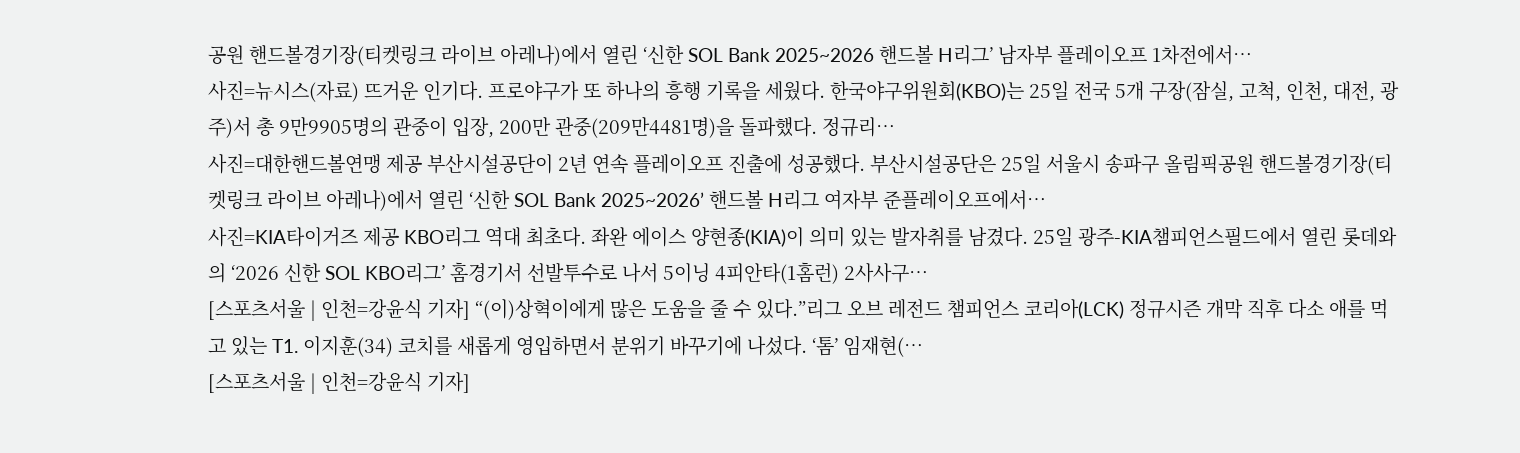공원 핸드볼경기장(티켓링크 라이브 아레나)에서 열린 ‘신한 SOL Bank 2025~2026 핸드볼 H리그’ 남자부 플레이오프 1차전에서…
사진=뉴시스(자료) 뜨거운 인기다. 프로야구가 또 하나의 흥행 기록을 세웠다. 한국야구위원회(KBO)는 25일 전국 5개 구장(잠실, 고척, 인천, 대전, 광주)서 총 9만9905명의 관중이 입장, 200만 관중(209만4481명)을 돌파했다. 정규리…
사진=대한핸드볼연맹 제공 부산시설공단이 2년 연속 플레이오프 진출에 성공했다. 부산시설공단은 25일 서울시 송파구 올림픽공원 핸드볼경기장(티켓링크 라이브 아레나)에서 열린 ‘신한 SOL Bank 2025~2026’ 핸드볼 H리그 여자부 준플레이오프에서…
사진=KIA타이거즈 제공 KBO리그 역대 최초다. 좌완 에이스 양현종(KIA)이 의미 있는 발자취를 남겼다. 25일 광주-KIA챔피언스필드에서 열린 롯데와의 ‘2026 신한 SOL KBO리그’ 홈경기서 선발투수로 나서 5이닝 4피안타(1홈런) 2사사구…
[스포츠서울 | 인천=강윤식 기자] “(이)상혁이에게 많은 도움을 줄 수 있다.”리그 오브 레전드 챔피언스 코리아(LCK) 정규시즌 개막 직후 다소 애를 먹고 있는 T1. 이지훈(34) 코치를 새롭게 영입하면서 분위기 바꾸기에 나섰다. ‘톰’ 임재현(…
[스포츠서울 | 인천=강윤식 기자]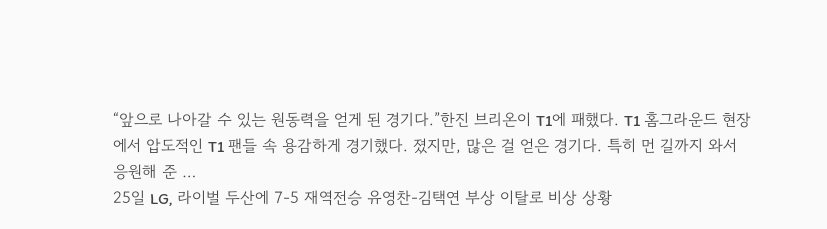“앞으로 나아갈 수 있는 원동력을 얻게 된 경기다.”한진 브리온이 T1에 패했다. T1 홈그라운드 현장에서 압도적인 T1 팬들 속 용감하게 경기했다. 졌지만, 많은 걸 얻은 경기다. 특히 먼 길까지 와서 응원해 준 …
25일 LG, 라이벌 두산에 7-5 재역전승 유영찬-김택연 부상 이탈로 비상 상황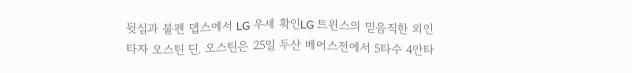뒷심과 불펜 뎁스에서 LG 우세 확인LG 트윈스의 믿음직한 외인 타자 오스틴 딘. 오스틴은 25일 두산 베어스전에서 5타수 4안타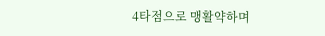4타점으로 맹활약하며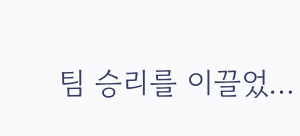팀 승리를 이끌었…